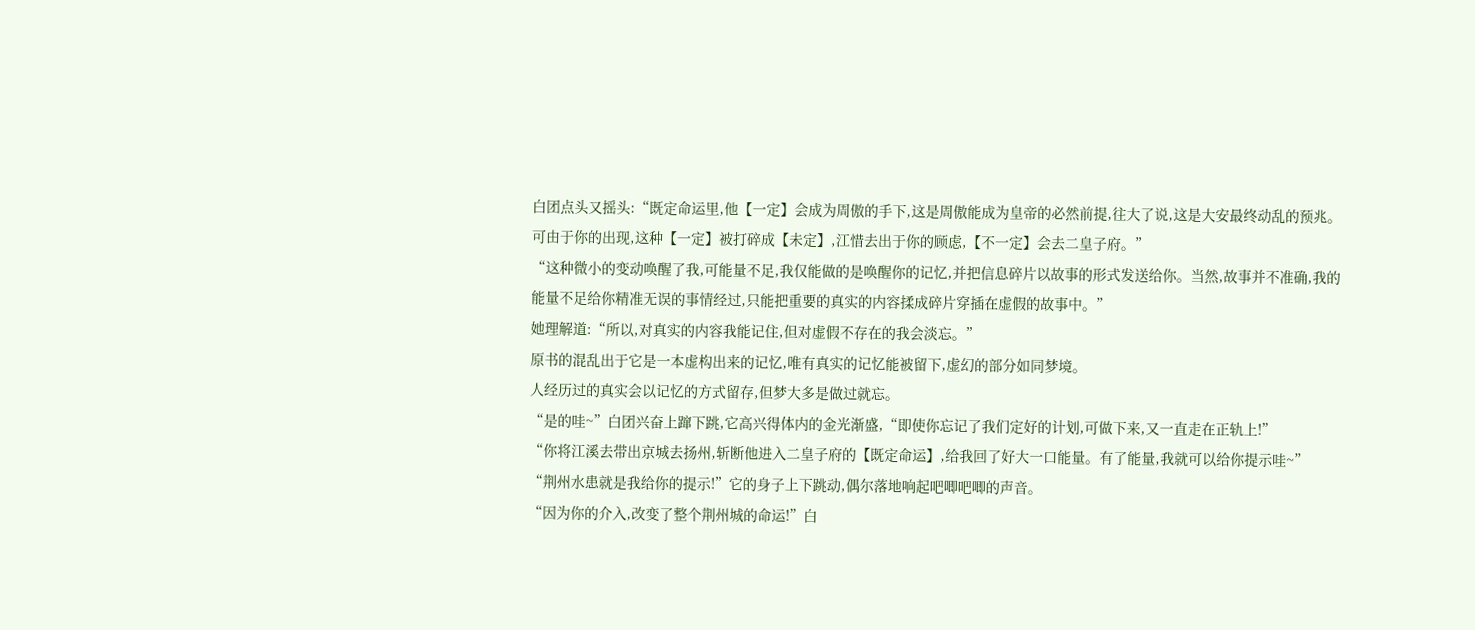白团点头又摇头:“既定命运里,他【一定】会成为周傲的手下,这是周傲能成为皇帝的必然前提,往大了说,这是大安最终动乱的预兆。可由于你的出现,这种【一定】被打碎成【未定】,江惜去出于你的顾虑,【不一定】会去二皇子府。”
“这种微小的变动唤醒了我,可能量不足,我仅能做的是唤醒你的记忆,并把信息碎片以故事的形式发送给你。当然,故事并不准确,我的能量不足给你精准无误的事情经过,只能把重要的真实的内容揉成碎片穿插在虚假的故事中。”
她理解道:“所以,对真实的内容我能记住,但对虚假不存在的我会淡忘。”
原书的混乱出于它是一本虚构出来的记忆,唯有真实的记忆能被留下,虚幻的部分如同梦境。
人经历过的真实会以记忆的方式留存,但梦大多是做过就忘。
“是的哇~”白团兴奋上蹿下跳,它高兴得体内的金光渐盛,“即使你忘记了我们定好的计划,可做下来,又一直走在正轨上!”
“你将江溪去带出京城去扬州,斩断他进入二皇子府的【既定命运】,给我回了好大一口能量。有了能量,我就可以给你提示哇~”
“荆州水患就是我给你的提示!”它的身子上下跳动,偶尔落地响起吧唧吧唧的声音。
“因为你的介入,改变了整个荆州城的命运!”白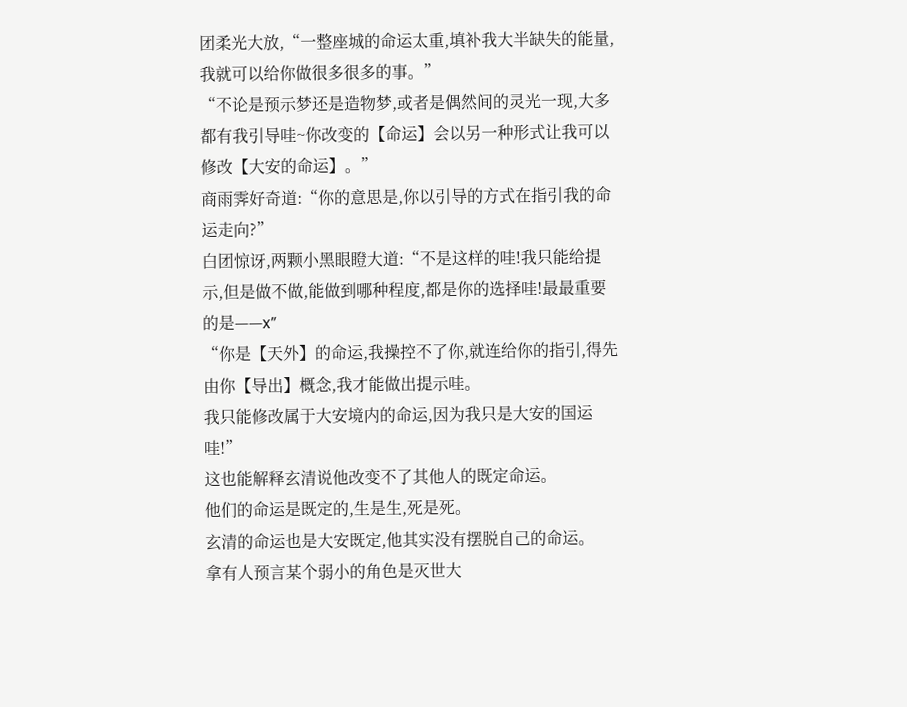团柔光大放,“一整座城的命运太重,填补我大半缺失的能量,我就可以给你做很多很多的事。”
“不论是预示梦还是造物梦,或者是偶然间的灵光一现,大多都有我引导哇~你改变的【命运】会以另一种形式让我可以修改【大安的命运】。”
商雨霁好奇道:“你的意思是,你以引导的方式在指引我的命运走向?”
白团惊讶,两颗小黑眼瞪大道:“不是这样的哇!我只能给提示,但是做不做,能做到哪种程度,都是你的选择哇!最最重要的是——x”
“你是【天外】的命运,我操控不了你,就连给你的指引,得先由你【导出】概念,我才能做出提示哇。
我只能修改属于大安境内的命运,因为我只是大安的国运哇!”
这也能解释玄清说他改变不了其他人的既定命运。
他们的命运是既定的,生是生,死是死。
玄清的命运也是大安既定,他其实没有摆脱自己的命运。
拿有人预言某个弱小的角色是灭世大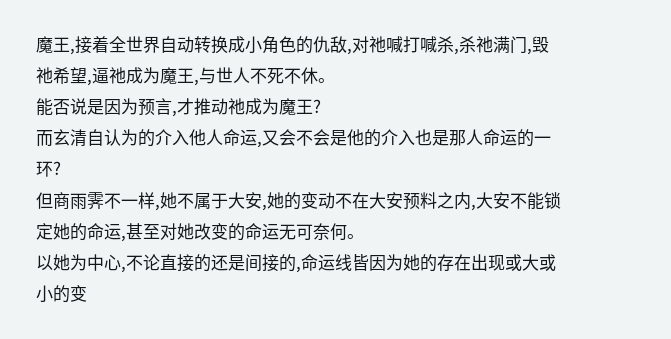魔王,接着全世界自动转换成小角色的仇敌,对祂喊打喊杀,杀祂满门,毁祂希望,逼祂成为魔王,与世人不死不休。
能否说是因为预言,才推动祂成为魔王?
而玄清自认为的介入他人命运,又会不会是他的介入也是那人命运的一环?
但商雨霁不一样,她不属于大安,她的变动不在大安预料之内,大安不能锁定她的命运,甚至对她改变的命运无可奈何。
以她为中心,不论直接的还是间接的,命运线皆因为她的存在出现或大或小的变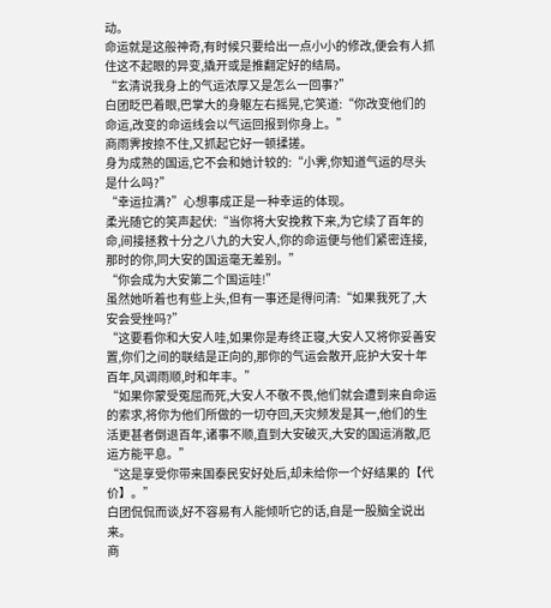动。
命运就是这般神奇,有时候只要给出一点小小的修改,便会有人抓住这不起眼的异变,撬开或是推翻定好的结局。
“玄清说我身上的气运浓厚又是怎么一回事?”
白团眨巴着眼,巴掌大的身躯左右摇晃,它笑道:“你改变他们的命运,改变的命运线会以气运回报到你身上。”
商雨霁按捺不住,又抓起它好一顿揉搓。
身为成熟的国运,它不会和她计较的:“小霁,你知道气运的尽头是什么吗?”
“幸运拉满?”心想事成正是一种幸运的体现。
柔光随它的笑声起伏:“当你将大安挽救下来,为它续了百年的命,间接拯救十分之八九的大安人,你的命运便与他们紧密连接,那时的你,同大安的国运毫无差别。”
“你会成为大安第二个国运哇!”
虽然她听着也有些上头,但有一事还是得问清:“如果我死了,大安会受挫吗?”
“这要看你和大安人哇,如果你是寿终正寝,大安人又将你妥善安置,你们之间的联结是正向的,那你的气运会散开,庇护大安十年百年,风调雨顺,时和年丰。”
“如果你蒙受冤屈而死,大安人不敬不畏,他们就会遭到来自命运的索求,将你为他们所做的一切夺回,天灾频发是其一,他们的生活更甚者倒退百年,诸事不顺,直到大安破灭,大安的国运消散,厄运方能平息。”
“这是享受你带来国泰民安好处后,却未给你一个好结果的【代价】。”
白团侃侃而谈,好不容易有人能倾听它的话,自是一股脑全说出来。
商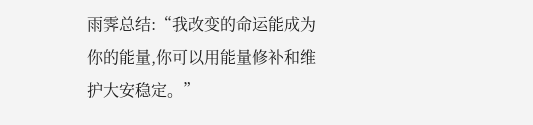雨霁总结:“我改变的命运能成为你的能量,你可以用能量修补和维护大安稳定。”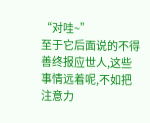“对哇~”
至于它后面说的不得善终报应世人,这些事情远着呢,不如把注意力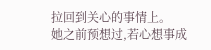拉回到关心的事情上。
她之前预想过,若心想事成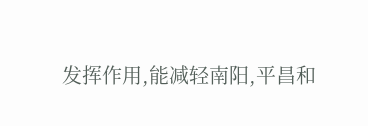发挥作用,能减轻南阳,平昌和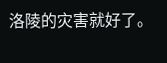洛陵的灾害就好了。